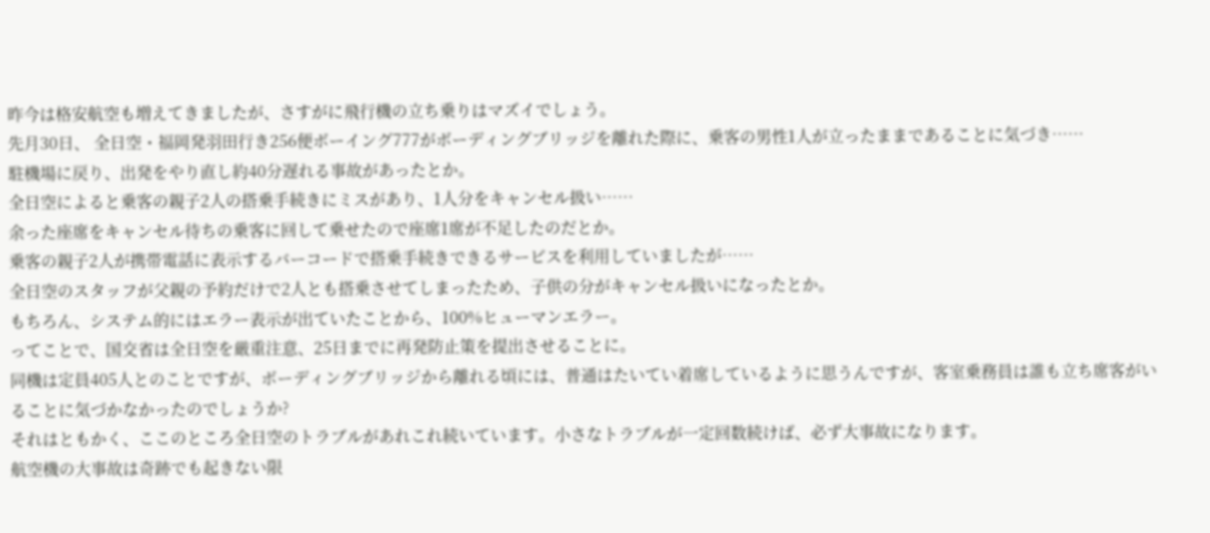昨今は格安航空も増えてきましたが、さすがに飛行機の立ち乗りはマズイでしょう。
先月30日、 全日空・福岡発羽田行き256便ボーイング777がボーディングブリッジを離れた際に、乗客の男性1人が立ったままであることに気づき……
駐機場に戻り、出発をやり直し約40分遅れる事故があったとか。
全日空によると乗客の親子2人の搭乗手続きにミスがあり、1人分をキャンセル扱い……
余った座席をキャンセル待ちの乗客に回して乗せたので座席1席が不足したのだとか。
乗客の親子2人が携帯電話に表示するバーコードで搭乗手続きできるサービスを利用していましたが……
全日空のスタッフが父親の予約だけで2人とも搭乗させてしまったため、子供の分がキャンセル扱いになったとか。
もちろん、システム的にはエラー表示が出ていたことから、100%ヒューマンエラー。
ってことで、国交省は全日空を厳重注意、25日までに再発防止策を提出させることに。
同機は定員405人とのことですが、ボーディングブリッジから離れる頃には、普通はたいてい着席しているように思うんですが、客室乗務員は誰も立ち席客がいることに気づかなかったのでしょうか?
それはともかく、ここのところ全日空のトラブルがあれこれ続いています。小さなトラブルが一定回数続けば、必ず大事故になります。
航空機の大事故は奇跡でも起きない限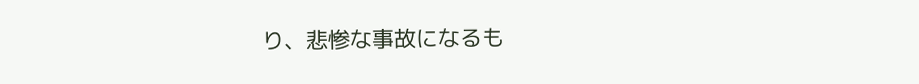り、悲惨な事故になるも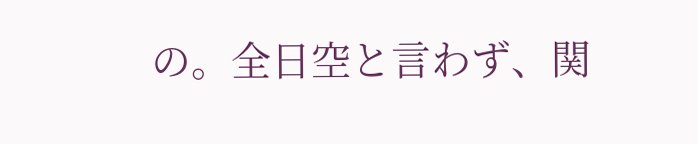の。全日空と言わず、関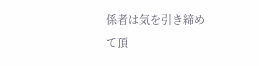係者は気を引き締めて頂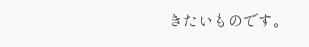きたいものです。